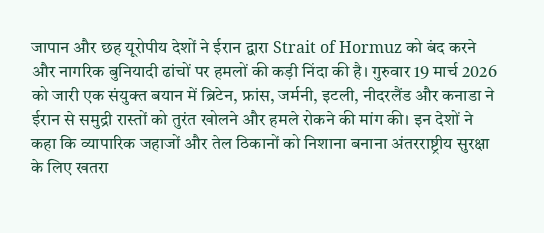जापान और छह यूरोपीय देशों ने ईरान द्वारा Strait of Hormuz को बंद करने और नागरिक बुनियादी ढांचों पर हमलों की कड़ी निंदा की है। गुरुवार 19 मार्च 2026 को जारी एक संयुक्त बयान में ब्रिटेन, फ्रांस, जर्मनी, इटली, नीदरलैंड और कनाडा ने ईरान से समुद्री रास्तों को तुरंत खोलने और हमले रोकने की मांग की। इन देशों ने कहा कि व्यापारिक जहाजों और तेल ठिकानों को निशाना बनाना अंतरराष्ट्रीय सुरक्षा के लिए खतरा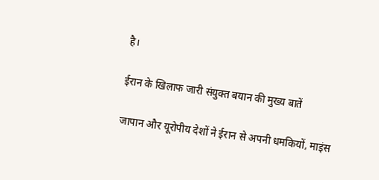है।

ईरान के खिलाफ जारी संयुक्त बयान की मुख्य बातें

जापान और यूरोपीय देशों ने ईरान से अपनी धमकियों, माइंस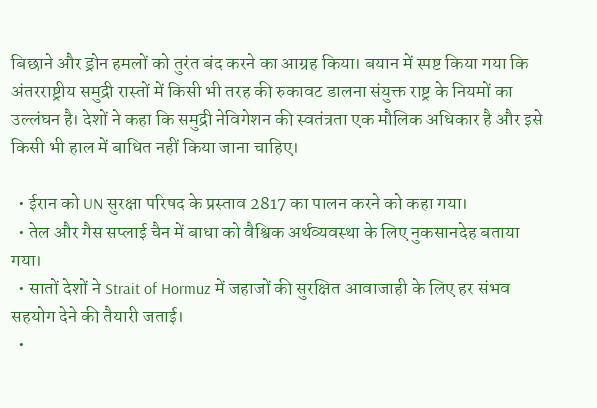बिछाने और ड्रोन हमलों को तुरंत बंद करने का आग्रह किया। बयान में स्पष्ट किया गया कि अंतरराष्ट्रीय समुद्री रास्तों में किसी भी तरह की रुकावट डालना संयुक्त राष्ट्र के नियमों का उल्लंघन है। देशों ने कहा कि समुद्री नेविगेशन की स्वतंत्रता एक मौलिक अधिकार है और इसे किसी भी हाल में बाधित नहीं किया जाना चाहिए।

  • ईरान को UN सुरक्षा परिषद के प्रस्ताव 2817 का पालन करने को कहा गया।
  • तेल और गैस सप्लाई चैन में बाधा को वैश्विक अर्थव्यवस्था के लिए नुकसानदेह बताया गया।
  • सातों देशों ने Strait of Hormuz में जहाजों की सुरक्षित आवाजाही के लिए हर संभव सहयोग देने की तैयारी जताई।
  •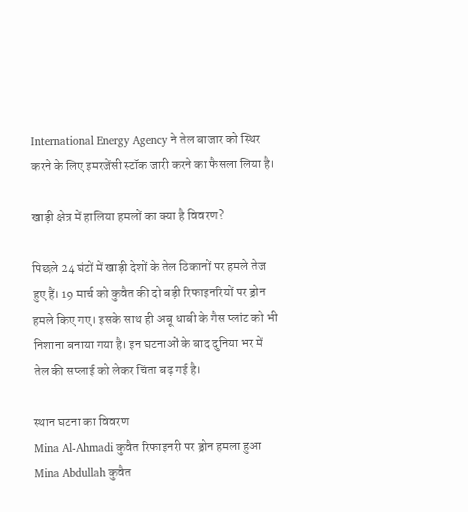International Energy Agency ने तेल बाजार को स्थिर करने के लिए इमरजेंसी स्टॉक जारी करने का फैसला लिया है।

खाड़ी क्षेत्र में हालिया हमलों का क्या है विवरण?

पिछले 24 घंटों में खाड़ी देशों के तेल ठिकानों पर हमले तेज हुए हैं। 19 मार्च को कुवैत की दो बड़ी रिफाइनरियों पर ड्रोन हमले किए गए। इसके साथ ही अबू धाबी के गैस प्लांट को भी निशाना बनाया गया है। इन घटनाओं के बाद दुनिया भर में तेल की सप्लाई को लेकर चिंता बढ़ गई है।

स्थान घटना का विवरण
Mina Al-Ahmadi कुवैत रिफाइनरी पर ड्रोन हमला हुआ
Mina Abdullah कुवैत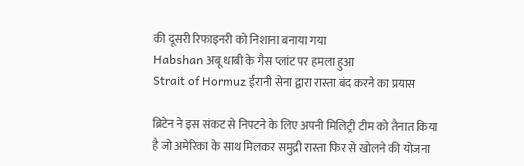की दूसरी रिफाइनरी को निशाना बनाया गया
Habshan अबू धाबी के गैस प्लांट पर हमला हुआ
Strait of Hormuz ईरानी सेना द्वारा रास्ता बंद करने का प्रयास

ब्रिटेन ने इस संकट से निपटने के लिए अपनी मिलिट्री टीम को तैनात किया है जो अमेरिका के साथ मिलकर समुद्री रास्ता फिर से खोलने की योजना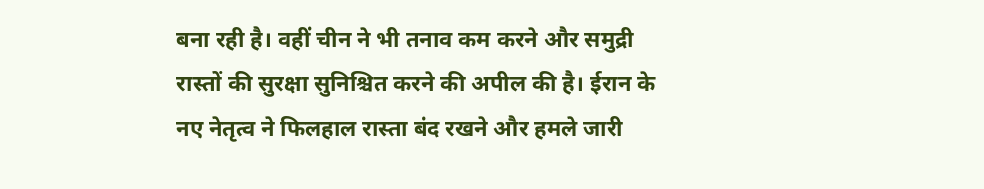बना रही है। वहीं चीन ने भी तनाव कम करने और समुद्री रास्तों की सुरक्षा सुनिश्चित करने की अपील की है। ईरान के नए नेतृत्व ने फिलहाल रास्ता बंद रखने और हमले जारी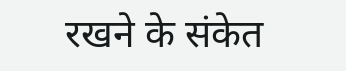रखने के संकेत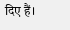दिए हैं।